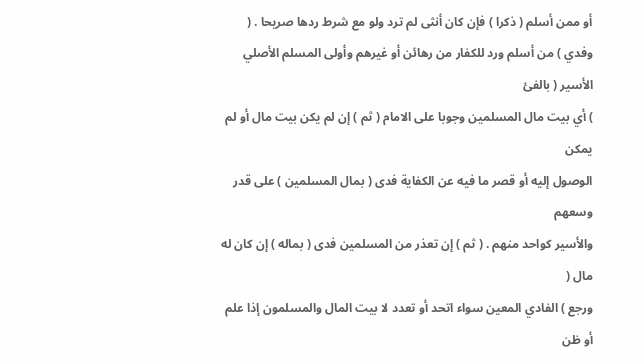أو ممن أسلم ( ذكرا ) فإن كان أنثى لم ترد ولو مع شرط ردها صريحا . (
وفدي ) من أسلم ورد للكفار من رهائن أو غيرهم وأولى المسلم الأصلي الأسير ( بالفئ
) أي بيت مال المسلمين وجوبا على الامام ( ثم ) إن لم يكن بيت مال أو لم يمكن
الوصول إليه أو قصر ما فيه عن الكفاية فدى ( بمال المسلمين ) على قدر وسعهم
والأسير كواحد منهم . ( ثم ) إن تعذر من المسلمين فدى ( بماله ) إن كان له مال (
ورجع ) الفادي المعين سواء اتحد أو تعدد لا بيت المال والمسلمون إذا علم أو ظن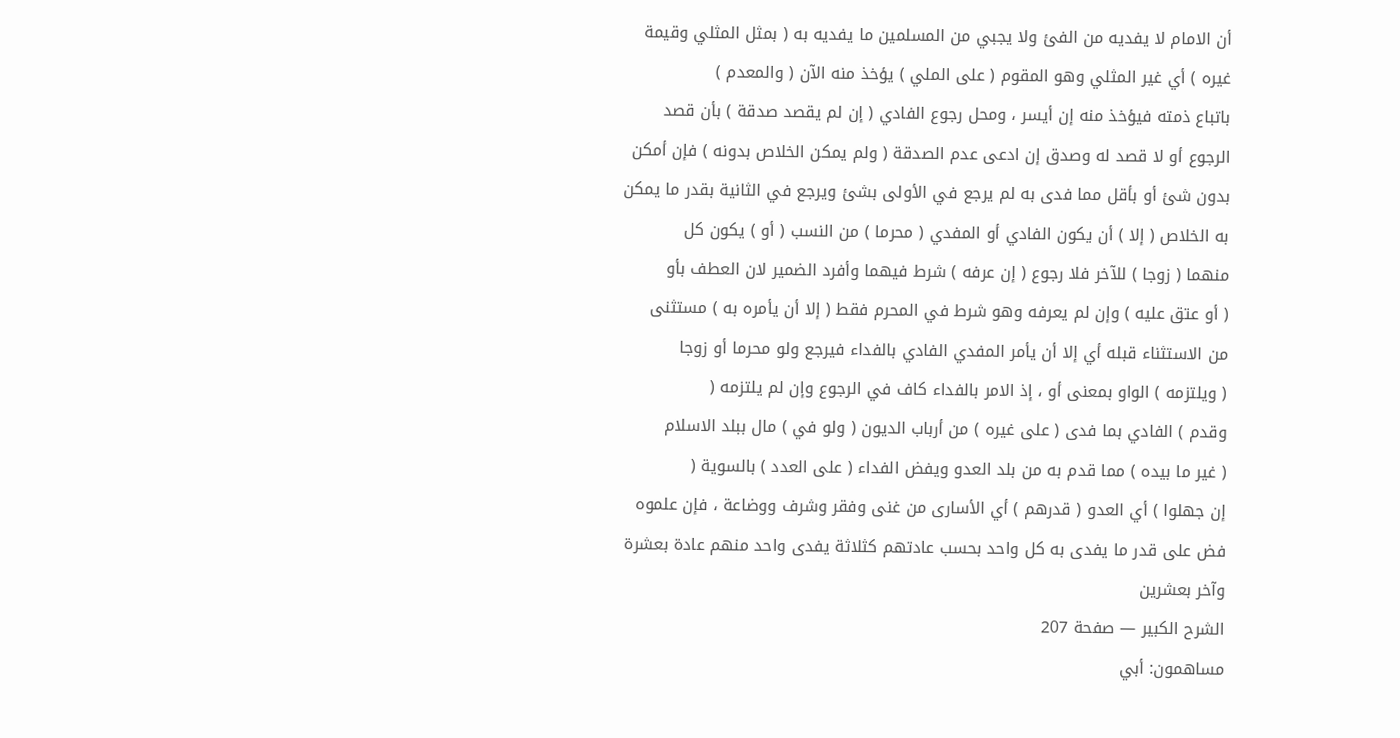أن الامام لا يفديه من الفئ ولا يجبي من المسلمين ما يفديه به ( بمثل المثلي وقيمة
غيره ) أي غير المثلي وهو المقوم ( على الملي ) يؤخذ منه الآن ( والمعدم )
باتباع ذمته فيؤخذ منه إن أيسر ، ومحل رجوع الفادي ( إن لم يقصد صدقة ) بأن قصد
الرجوع أو لا قصد له وصدق إن ادعى عدم الصدقة ( ولم يمكن الخلاص بدونه ) فإن أمكن
بدون شئ أو بأقل مما فدى به لم يرجع في الأولى بشئ ويرجع في الثانية بقدر ما يمكن
به الخلاص ( إلا ) أن يكون الفادي أو المفدي ( محرما ) من النسب ( أو ) يكون كل
منهما ( زوجا ) للآخر فلا رجوع ( إن عرفه ) شرط فيهما وأفرد الضمير لان العطف بأو
( أو عتق عليه ) وإن لم يعرفه وهو شرط في المحرم فقط ( إلا أن يأمره به ) مستثنى
من الاستثناء قبله أي إلا أن يأمر المفدي الفادي بالفداء فيرجع ولو محرما أو زوجا
( ويلتزمه ) الواو بمعنى أو ، إذ الامر بالفداء كاف في الرجوع وإن لم يلتزمه (
وقدم ) الفادي بما فدى ( على غيره ) من أرباب الديون ( ولو في ) مال ببلد الاسلام
( غير ما بيده ) مما قدم به من بلد العدو ويفض الفداء ( على العدد ) بالسوية (
إن جهلوا ) أي العدو ( قدرهم ) أي الأسارى من غنى وفقر وشرف ووضاعة ، فإن علموه
فض على قدر ما يفدى به كل واحد بحسب عادتهم كثلاثة يفدى واحد منهم عادة بعشرة
وآخر بعشرين
الشرح الكبير — صفحة 207
مساهمون: أبي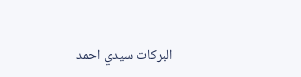البركات سيدي احمد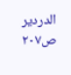الدردير
ص٢٠٧